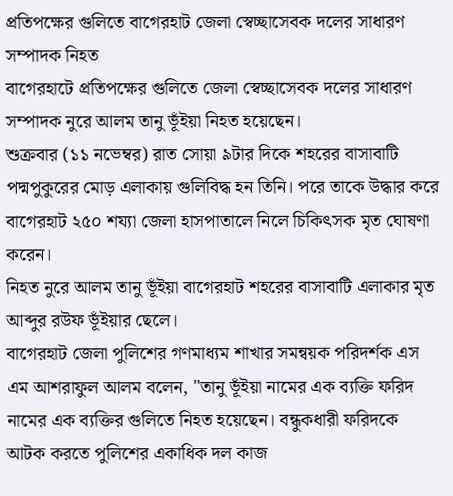প্রতিপক্ষের গুলিতে বাগেরহাট জেলা স্বেচ্ছাসেবক দলের সাধারণ সম্পাদক নিহত
বাগেরহাটে প্রতিপক্ষের গুলিতে জেলা স্বেচ্ছাসেবক দলের সাধারণ সম্পাদক নুরে আলম তানু ভূঁইয়া নিহত হয়েছেন।
শুক্রবার (১১ নভেম্বর) রাত সোয়া ৯টার দিকে শহরের বাসাবাটি পদ্মপুকুরের মোড় এলাকায় গুলিবিদ্ধ হন তিনি। পরে তাকে উদ্ধার করে বাগেরহাট ২৫০ শয্যা জেলা হাসপাতালে নিলে চিকিৎসক মৃত ঘোষণা করেন।
নিহত নুরে আলম তানু ভূঁইয়া বাগেরহাট শহরের বাসাবাটি এলাকার মৃত আব্দুর রউফ ভূঁইয়ার ছেলে।
বাগেরহাট জেলা পুলিশের গণমাধ্যম শাখার সমন্বয়ক পরিদর্শক এস এম আশরাফুল আলম বলেন, "তানু ভূঁইয়া নামের এক ব্যক্তি ফরিদ নামের এক ব্যক্তির গুলিতে নিহত হয়েছেন। বন্ধুকধারী ফরিদকে আটক করতে পুলিশের একাধিক দল কাজ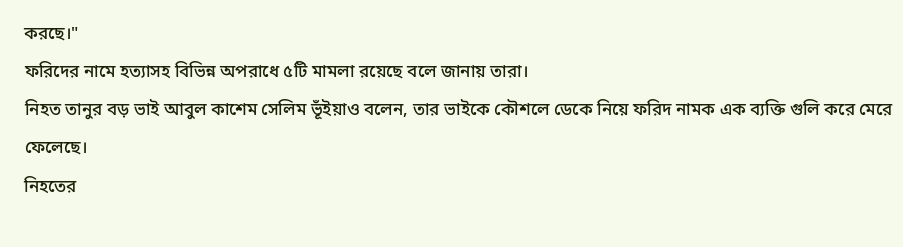করছে।"
ফরিদের নামে হত্যাসহ বিভিন্ন অপরাধে ৫টি মামলা রয়েছে বলে জানায় তারা।
নিহত তানুর বড় ভাই আবুল কাশেম সেলিম ভূঁইয়াও বলেন, তার ভাইকে কৌশলে ডেকে নিয়ে ফরিদ নামক এক ব্যক্তি গুলি করে মেরে ফেলেছে।
নিহতের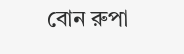বোন রুপা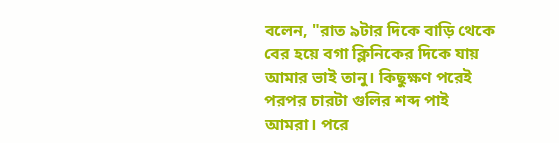বলেন, "রাত ৯টার দিকে বাড়ি থেকে বের হয়ে বগা ক্লিনিকের দিকে যায় আমার ভাই তানু। কিছুক্ষণ পরেই পরপর চারটা গুলির শব্দ পাই আমরা। পরে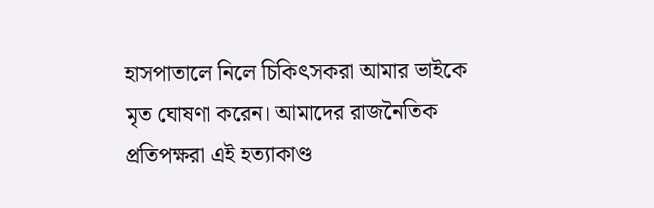হাসপাতালে নিলে চিকিৎসকরা আমার ভাইকে মৃত ঘোষণা করেন। আমাদের রাজনৈতিক প্রতিপক্ষরা এই হত্যাকাণ্ড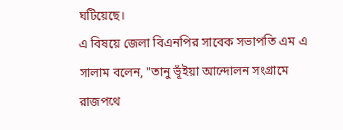ঘটিয়েছে।
এ বিষয়ে জেলা বিএনপির সাবেক সভাপতি এম এ সালাম বলেন, "তানু ভূঁইয়া আন্দোলন সংগ্রামে রাজপথে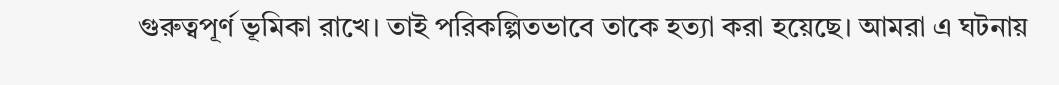গুরুত্বপূর্ণ ভূমিকা রাখে। তাই পরিকল্পিতভাবে তাকে হত্যা করা হয়েছে। আমরা এ ঘটনায়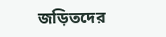জড়িতদের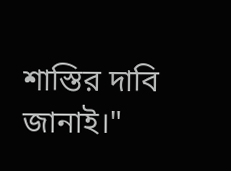শাস্তির দাবি জানাই।"